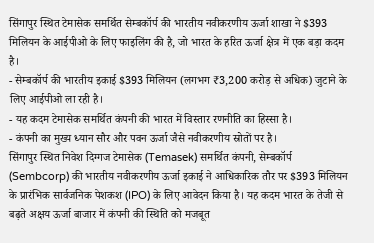सिंगापुर स्थित टेमासेक समर्थित सेम्बकॉर्प की भारतीय नवीकरणीय ऊर्जा शाखा ने $393 मिलियन के आईपीओ के लिए फाइलिंग की है, जो भारत के हरित ऊर्जा क्षेत्र में एक बड़ा कदम है।
- सेम्बकॉर्प की भारतीय इकाई $393 मिलियन (लगभग ₹3,200 करोड़ से अधिक) जुटाने के लिए आईपीओ ला रही है।
- यह कदम टेमासेक समर्थित कंपनी की भारत में विस्तार रणनीति का हिस्सा है।
- कंपनी का मुख्य ध्यान सौर और पवन ऊर्जा जैसे नवीकरणीय स्रोतों पर है।
सिंगापुर स्थित निवेश दिग्गज टेमासेक (Temasek) समर्थित कंपनी, सेम्बकॉर्प (Sembcorp) की भारतीय नवीकरणीय ऊर्जा इकाई ने आधिकारिक तौर पर $393 मिलियन के प्रारंभिक सार्वजनिक पेशकश (IPO) के लिए आवेदन किया है। यह कदम भारत के तेजी से बढ़ते अक्षय ऊर्जा बाजार में कंपनी की स्थिति को मजबूत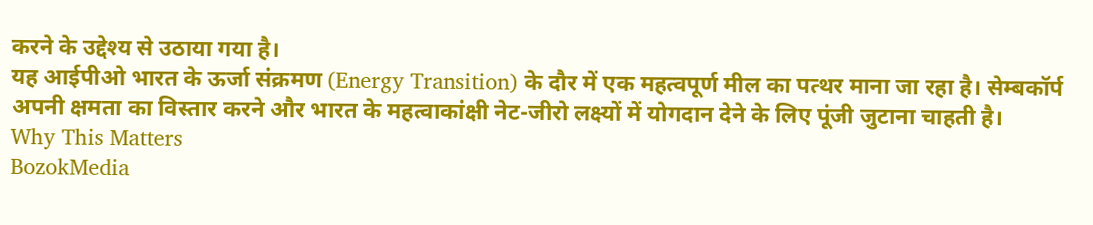करने के उद्देश्य से उठाया गया है।
यह आईपीओ भारत के ऊर्जा संक्रमण (Energy Transition) के दौर में एक महत्वपूर्ण मील का पत्थर माना जा रहा है। सेम्बकॉर्प अपनी क्षमता का विस्तार करने और भारत के महत्वाकांक्षी नेट-जीरो लक्ष्यों में योगदान देने के लिए पूंजी जुटाना चाहती है।
Why This Matters
BozokMedia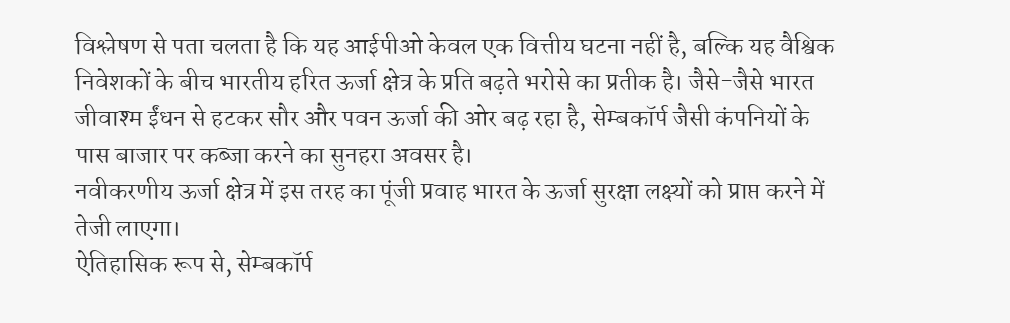विश्लेषण से पता चलता है कि यह आईपीओ केवल एक वित्तीय घटना नहीं है, बल्कि यह वैश्विक निवेशकों के बीच भारतीय हरित ऊर्जा क्षेत्र के प्रति बढ़ते भरोसे का प्रतीक है। जैसे-जैसे भारत जीवाश्म ईंधन से हटकर सौर और पवन ऊर्जा की ओर बढ़ रहा है, सेम्बकॉर्प जैसी कंपनियों के पास बाजार पर कब्जा करने का सुनहरा अवसर है।
नवीकरणीय ऊर्जा क्षेत्र में इस तरह का पूंजी प्रवाह भारत के ऊर्जा सुरक्षा लक्ष्यों को प्राप्त करने में तेजी लाएगा।
ऐतिहासिक रूप से, सेम्बकॉर्प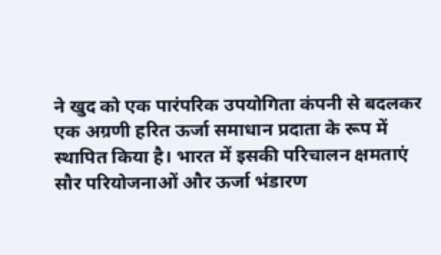ने खुद को एक पारंपरिक उपयोगिता कंपनी से बदलकर एक अग्रणी हरित ऊर्जा समाधान प्रदाता के रूप में स्थापित किया है। भारत में इसकी परिचालन क्षमताएं सौर परियोजनाओं और ऊर्जा भंडारण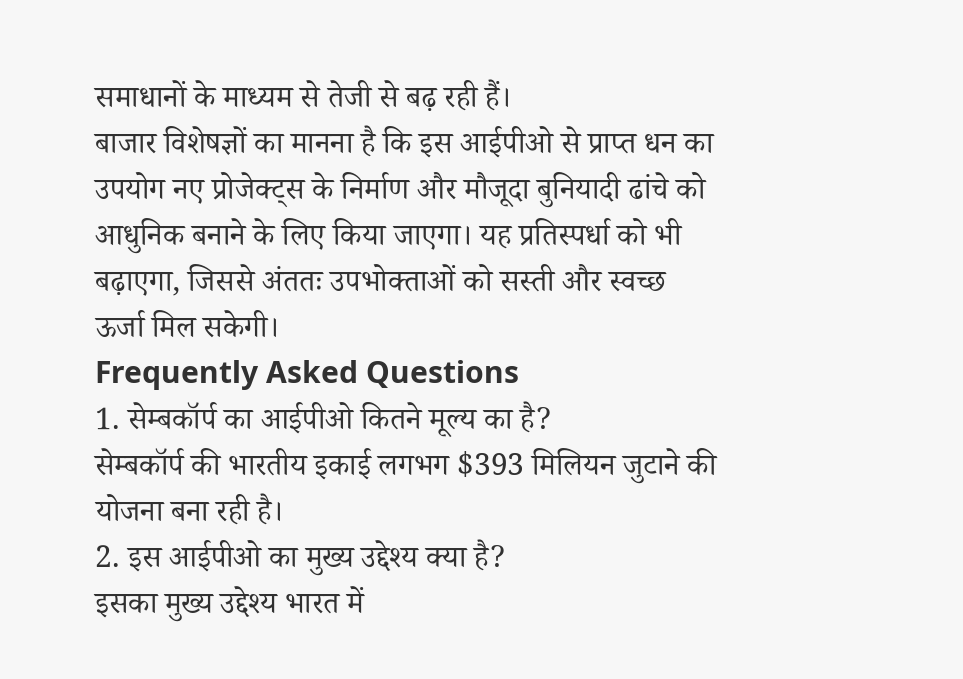समाधानों के माध्यम से तेजी से बढ़ रही हैं।
बाजार विशेषज्ञों का मानना है कि इस आईपीओ से प्राप्त धन का उपयोग नए प्रोजेक्ट्स के निर्माण और मौजूदा बुनियादी ढांचे को आधुनिक बनाने के लिए किया जाएगा। यह प्रतिस्पर्धा को भी बढ़ाएगा, जिससे अंततः उपभोक्ताओं को सस्ती और स्वच्छ ऊर्जा मिल सकेगी।
Frequently Asked Questions
1. सेम्बकॉर्प का आईपीओ कितने मूल्य का है?
सेम्बकॉर्प की भारतीय इकाई लगभग $393 मिलियन जुटाने की योजना बना रही है।
2. इस आईपीओ का मुख्य उद्देश्य क्या है?
इसका मुख्य उद्देश्य भारत में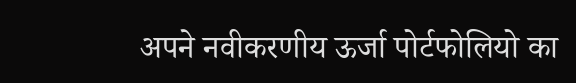अपने नवीकरणीय ऊर्जा पोर्टफोलियो का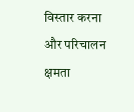विस्तार करना और परिचालन क्षमता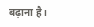बढ़ाना है।